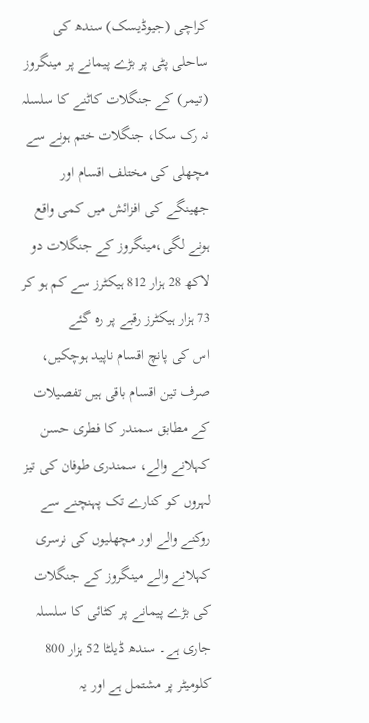کراچی (جیوڈیسک) سندھ کی ساحلی پٹی پر بڑے پیمانے پر مینگروز (تیمر) کے جنگلات کاٹنے کا سلسلہ نہ رک سکا، جنگلات ختم ہونے سے مچھلی کی مختلف اقسام اور جھینگے کی افزائش میں کمی واقع ہونے لگی،مینگروز کے جنگلات دو لاکھ 28 ہزار 812 ہیکٹرز سے کم ہو کر 73 ہزار ہیکٹرز رقبے پر رہ گئے
اس کی پانچ اقسام ناپید ہوچکیں، صرف تین اقسام باقی ہیں تفصیلات کے مطابق سمندر کا فطری حسن کہلانے والے، سمندری طوفان کی تیز لہروں کو کنارے تک پہنچنے سے روکنے والے اور مچھلیوں کی نرسری کہلانے والے مینگروز کے جنگلات کی بڑے پیمانے پر کٹائی کا سلسلہ جاری ہے۔ سندھ ڈیلٹا 52 ہزار 800 کلومیٹر پر مشتمل ہے اور یہ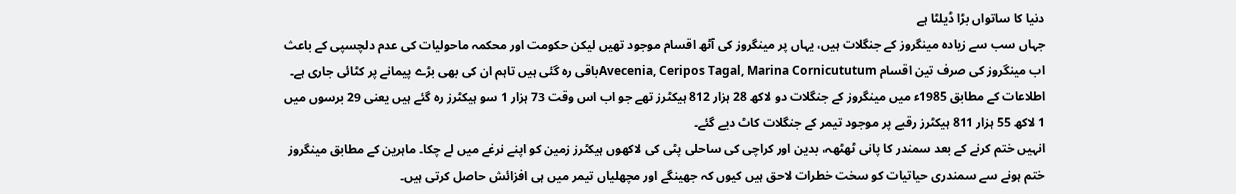دنیا کا ساتواں بڑا ڈیلٹا ہے
جہاں سب سے زیادہ مینگروز کے جنگلات ہیں، یہاں پر مینگروز کی آٹھ اقسام موجود تھیں لیکن حکومت اور محکمہ ماحولیات کی عدم دلچسپی کے باعث اب مینگروز کی صرف تین اقسام Avecenia, Ceripos Tagal, Marina Cornicututumباقی رہ گئی ہیں تاہم ان کی بھی بڑے پیمانے پر کٹائی جاری ہے۔ اطلاعات کے مطابق 1985ء میں مینگروز کے جنگلات دو لاکھ 28 ہزار 812 ہیکٹرز تھے جو اب اس وقت 73 ہزار 1 سو ہیکٹرز رہ گئے ہیں یعنی 29 برسوں میں 1 لاکھ 55 ہزار 811 ہیکٹرز رقبے پر موجود تیمر کے جنگلات کاٹ دیے گئے۔
انہیں ختم کرنے کے بعد سمندر کا پانی ٹھٹھہ، بدین اور کراچی کی ساحلی پٹی کی لاکھوں ہیکٹرز زمین کو اپنے نرغے میں لے چکا۔ ماہرین کے مطابق مینگروز ختم ہونے سے سمندری حیاتیات کو سخت خطرات لاحق ہیں کیوں کہ جھینگے اور مچھلیاں تیمر میں ہی افزائش حاصل کرتی ہیں۔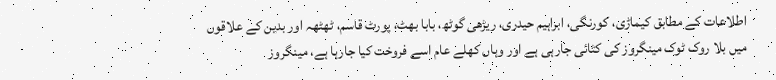اطلاعات کے مطابق کیماڑی، کورنگی، ابراہیم حیدری، ریڑھی گوٹھ، بابا بھٹ، پورٹ قاسم، ٹھٹھہ اور بدین کے علاقوں میں بلا روک ٹوک مینگروز کی کٹائی جارہی ہے اور وہاں کھلے عام اسے فروخت کیا جارہا ہے، مینگروز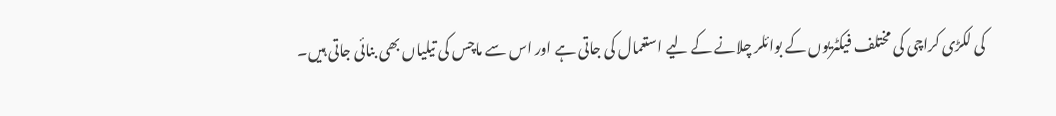کی لکڑی کراچی کی مختلف فیکٹریوں کے بوائلر چلانے کے لیے استعمال کی جاتی ہے اور اس سے ماچس کی تیلیاں بھی بنائی جاتی ہیں۔